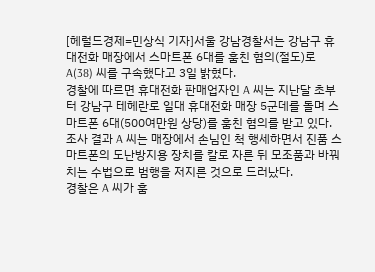[헤럴드경제=민상식 기자]서울 강남경찰서는 강남구 휴대전화 매장에서 스마트폰 6대를 훔친 혐의(절도)로 A(38) 씨를 구속했다고 3일 밝혔다.
경찰에 따르면 휴대전화 판매업자인 A 씨는 지난달 초부터 강남구 테헤란로 일대 휴대전화 매장 5군데를 돌며 스마트폰 6대(500여만원 상당)를 훔친 혐의를 받고 있다.
조사 결과 A 씨는 매장에서 손님인 척 행세하면서 진품 스마트폰의 도난방지용 장치를 칼로 자른 뒤 모조품과 바꿔치는 수법으로 범행을 저지른 것으로 드러났다.
경찰은 A 씨가 훔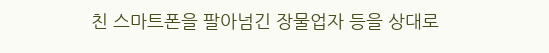친 스마트폰을 팔아넘긴 장물업자 등을 상대로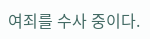여죄를 수사 중이다.